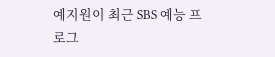예지원이 최근 SBS 예능 프로그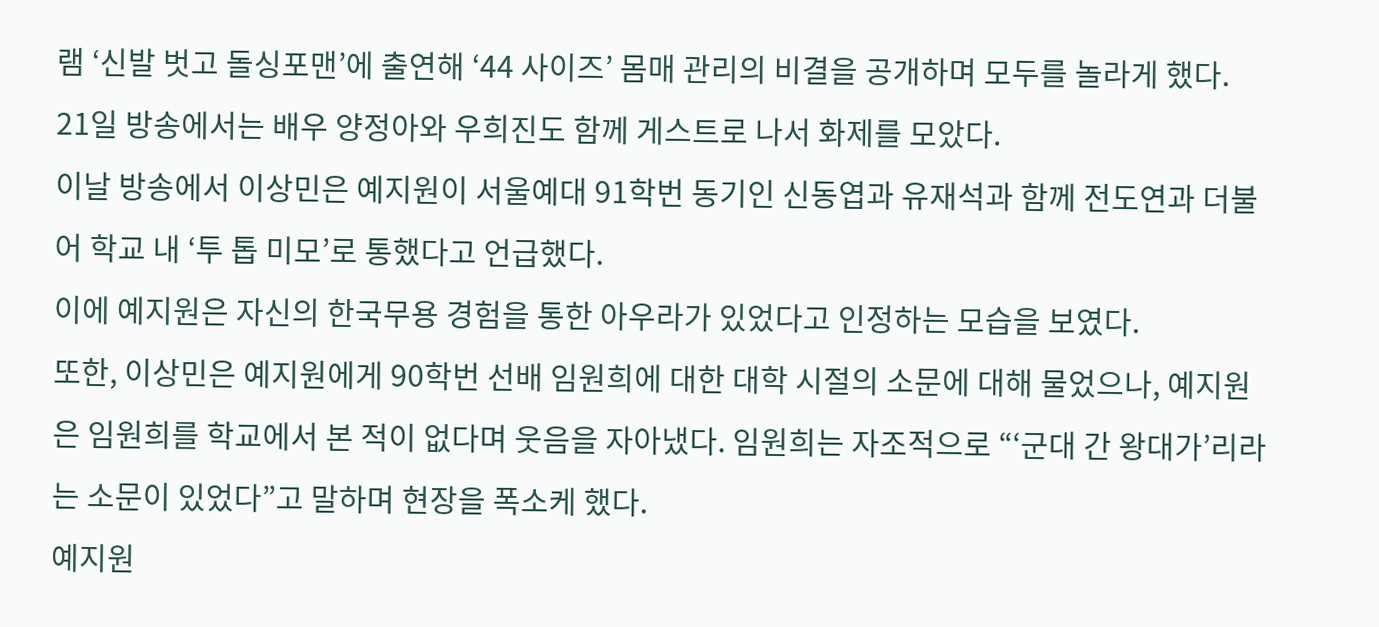램 ‘신발 벗고 돌싱포맨’에 출연해 ‘44 사이즈’ 몸매 관리의 비결을 공개하며 모두를 놀라게 했다.
21일 방송에서는 배우 양정아와 우희진도 함께 게스트로 나서 화제를 모았다.
이날 방송에서 이상민은 예지원이 서울예대 91학번 동기인 신동엽과 유재석과 함께 전도연과 더불어 학교 내 ‘투 톱 미모’로 통했다고 언급했다.
이에 예지원은 자신의 한국무용 경험을 통한 아우라가 있었다고 인정하는 모습을 보였다.
또한, 이상민은 예지원에게 90학번 선배 임원희에 대한 대학 시절의 소문에 대해 물었으나, 예지원은 임원희를 학교에서 본 적이 없다며 웃음을 자아냈다. 임원희는 자조적으로 “‘군대 간 왕대가’리라는 소문이 있었다”고 말하며 현장을 폭소케 했다.
예지원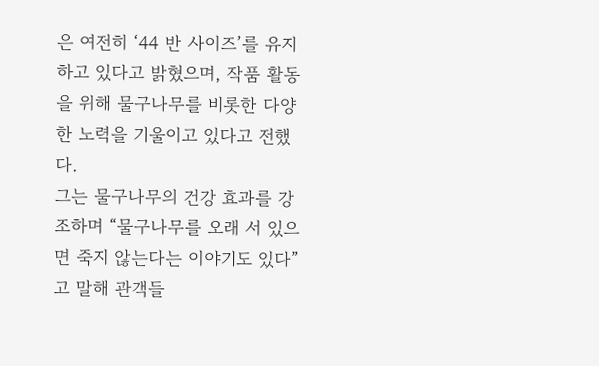은 여전히 ‘44 반 사이즈’를 유지하고 있다고 밝혔으며, 작품 활동을 위해 물구나무를 비롯한 다양한 노력을 기울이고 있다고 전했다.
그는 물구나무의 건강 효과를 강조하며 “물구나무를 오래 서 있으면 죽지 않는다는 이야기도 있다”고 말해 관객들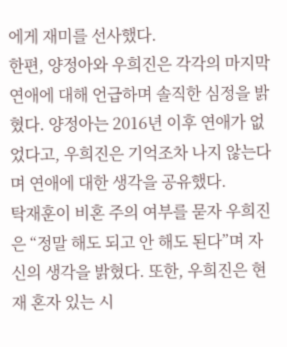에게 재미를 선사했다.
한편, 양정아와 우희진은 각각의 마지막 연애에 대해 언급하며 솔직한 심정을 밝혔다. 양정아는 2016년 이후 연애가 없었다고, 우희진은 기억조차 나지 않는다며 연애에 대한 생각을 공유했다.
탁재훈이 비혼 주의 여부를 묻자 우희진은 “정말 해도 되고 안 해도 된다”며 자신의 생각을 밝혔다. 또한, 우희진은 현재 혼자 있는 시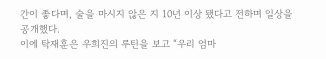간이 좋다며, 술을 마시지 않은 지 10년 이상 됐다고 전하며 일상을 공개했다.
이에 탁재훈은 우희진의 루틴을 보고 “우리 엄마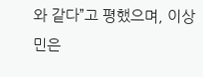와 같다”고 평했으며, 이상민은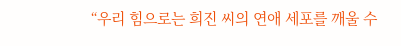“우리 힘으로는 희진 씨의 연애 세포를 깨울 수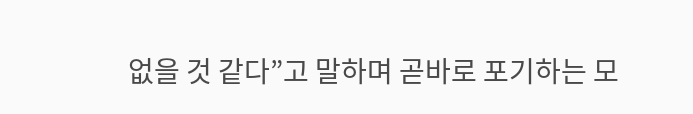없을 것 같다”고 말하며 곧바로 포기하는 모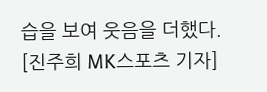습을 보여 웃음을 더했다.
[진주희 MK스포츠 기자]